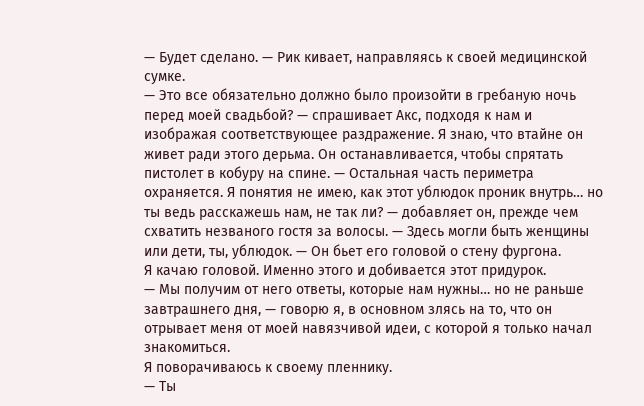— Будет сделано. — Рик кивает, направляясь к своей медицинской сумке.
— Это все обязательно должно было произойти в гребаную ночь перед моей свадьбой? — спрашивает Акс, подходя к нам и изображая соответствующее раздражение. Я знаю, что втайне он живет ради этого дерьма. Он останавливается, чтобы спрятать пистолет в кобуру на спине. — Остальная часть периметра охраняется. Я понятия не имею, как этот ублюдок проник внутрь… но ты ведь расскажешь нам, не так ли? — добавляет он, прежде чем схватить незваного гостя за волосы. — Здесь могли быть женщины или дети, ты, ублюдок. — Он бьет его головой о стену фургона.
Я качаю головой. Именно этого и добивается этот придурок.
— Мы получим от него ответы, которые нам нужны… но не раньше завтрашнего дня, — говорю я, в основном злясь на то, что он отрывает меня от моей навязчивой идеи, с которой я только начал знакомиться.
Я поворачиваюсь к своему пленнику.
— Ты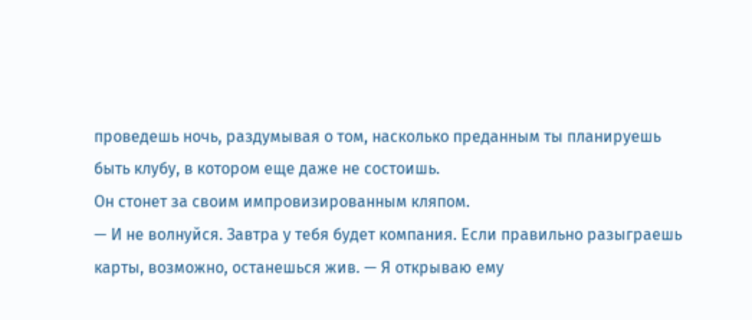проведешь ночь, раздумывая о том, насколько преданным ты планируешь быть клубу, в котором еще даже не состоишь.
Он стонет за своим импровизированным кляпом.
— И не волнуйся. Завтра у тебя будет компания. Если правильно разыграешь карты, возможно, останешься жив. — Я открываю ему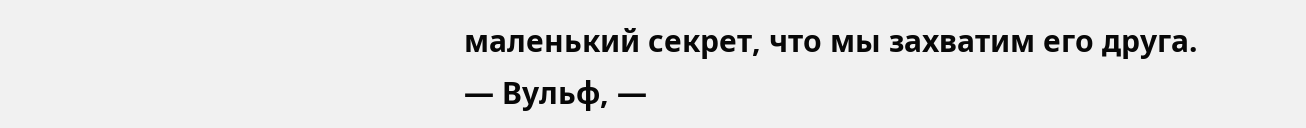маленький секрет, что мы захватим его друга.
— Вульф, —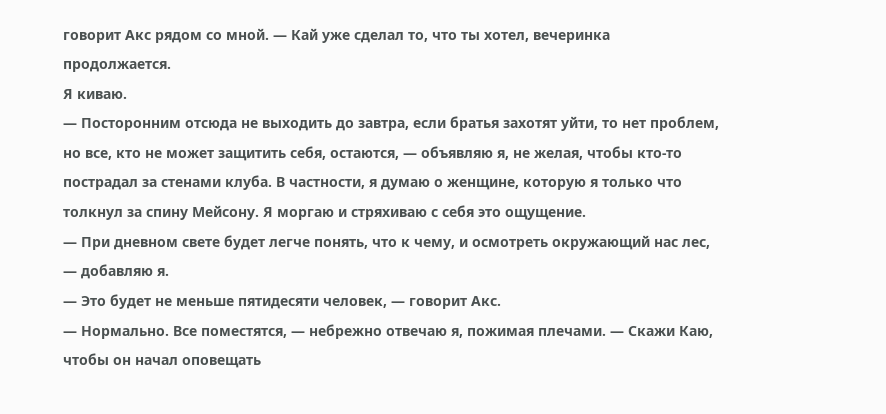говорит Акс рядом со мной. — Кай уже сделал то, что ты хотел, вечеринка продолжается.
Я киваю.
— Посторонним отсюда не выходить до завтра, если братья захотят уйти, то нет проблем, но все, кто не может защитить себя, остаются, — объявляю я, не желая, чтобы кто-то пострадал за стенами клуба. В частности, я думаю о женщине, которую я только что толкнул за спину Мейсону. Я моргаю и стряхиваю с себя это ощущение.
— При дневном свете будет легче понять, что к чему, и осмотреть окружающий нас лес, — добавляю я.
— Это будет не меньше пятидесяти человек, — говорит Акс.
— Нормально. Все поместятся, — небрежно отвечаю я, пожимая плечами. — Скажи Каю, чтобы он начал оповещать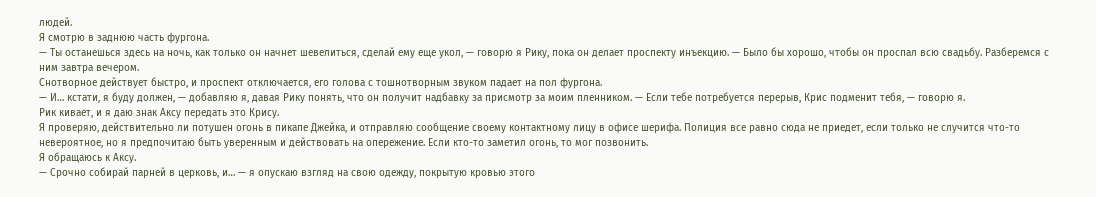людей.
Я смотрю в заднюю часть фургона.
— Ты останешься здесь на ночь, как только он начнет шевелиться, сделай ему еще укол, — говорю я Рику, пока он делает проспекту инъекцию. — Было бы хорошо, чтобы он проспал всю свадьбу. Разберемся с ним завтра вечером.
Снотворное действует быстро, и проспект отключается, его голова с тошнотворным звуком падает на пол фургона.
— И… кстати, я буду должен, — добавляю я, давая Рику понять, что он получит надбавку за присмотр за моим пленником. — Если тебе потребуется перерыв, Крис подменит тебя, — говорю я.
Рик кивает, и я даю знак Аксу передать это Крису.
Я проверяю, действительно ли потушен огонь в пикапе Джейка, и отправляю сообщение своему контактному лицу в офисе шерифа. Полиция все равно сюда не приедет, если только не случится что-то невероятное, но я предпочитаю быть уверенным и действовать на опережение. Если кто-то заметил огонь, то мог позвонить.
Я обращаюсь к Аксу.
— Срочно собирай парней в церковь, и… — я опускаю взгляд на свою одежду, покрытую кровью этого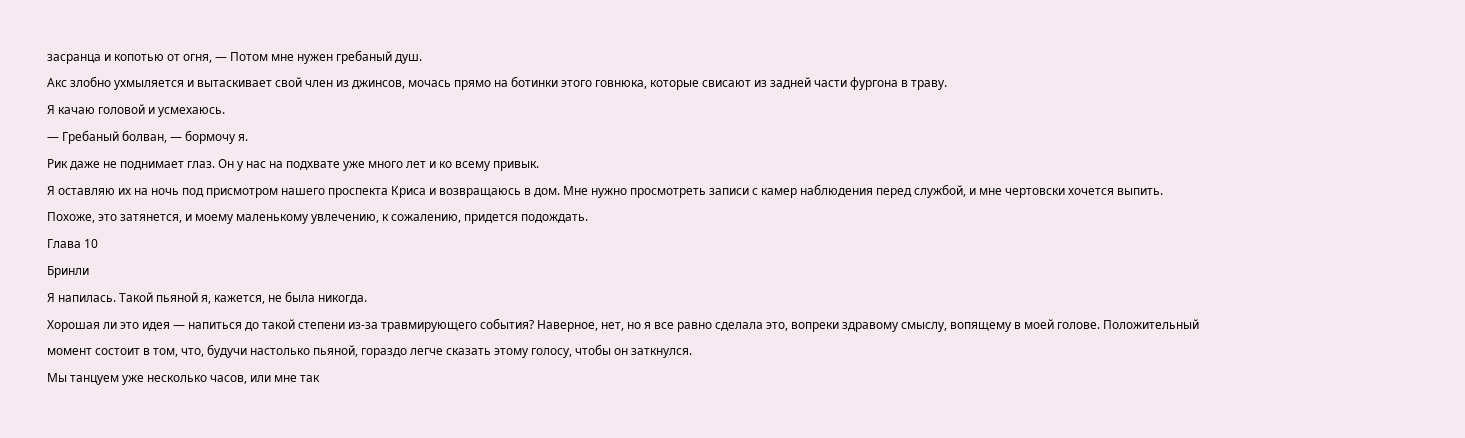засранца и копотью от огня, — Потом мне нужен гребаный душ.
Акс злобно ухмыляется и вытаскивает свой член из джинсов, мочась прямо на ботинки этого говнюка, которые свисают из задней части фургона в траву.
Я качаю головой и усмехаюсь.
— Гребаный болван, — бормочу я.
Рик даже не поднимает глаз. Он у нас на подхвате уже много лет и ко всему привык.
Я оставляю их на ночь под присмотром нашего проспекта Криса и возвращаюсь в дом. Мне нужно просмотреть записи с камер наблюдения перед службой, и мне чертовски хочется выпить.
Похоже, это затянется, и моему маленькому увлечению, к сожалению, придется подождать.
Глава 10
Бринли
Я напилась. Такой пьяной я, кажется, не была никогда.
Хорошая ли это идея — напиться до такой степени из-за травмирующего события? Наверное, нет, но я все равно сделала это, вопреки здравому смыслу, вопящему в моей голове. Положительный момент состоит в том, что, будучи настолько пьяной, гораздо легче сказать этому голосу, чтобы он заткнулся.
Мы танцуем уже несколько часов, или мне так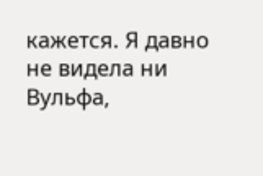кажется. Я давно не видела ни Вульфа,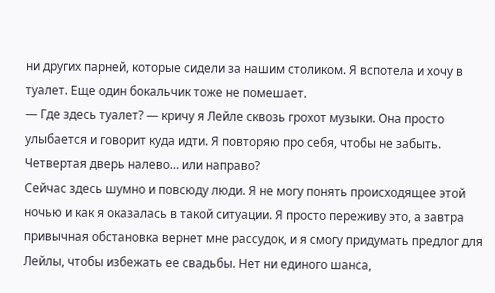ни других парней, которые сидели за нашим столиком. Я вспотела и хочу в туалет. Еще один бокальчик тоже не помешает.
— Где здесь туалет? — кричу я Лейле сквозь грохот музыки. Она просто улыбается и говорит куда идти. Я повторяю про себя, чтобы не забыть. Четвертая дверь налево… или направо?
Сейчас здесь шумно и повсюду люди. Я не могу понять происходящее этой ночью и как я оказалась в такой ситуации. Я просто переживу это, а завтра привычная обстановка вернет мне рассудок, и я смогу придумать предлог для Лейлы, чтобы избежать ее свадьбы. Нет ни единого шанса,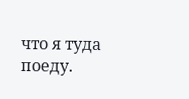что я туда поеду.